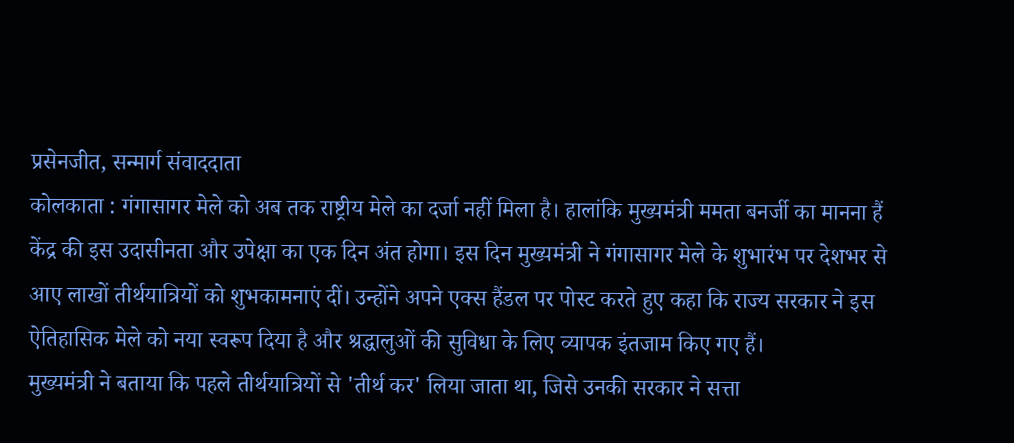प्रसेनजीत, सन्मार्ग संवाददाता
कोलकाता : गंगासागर मेले को अब तक राष्ट्रीय मेले का दर्जा नहीं मिला है। हालांकि मुख्यमंत्री ममता बनर्जी का मानना हैं केंद्र की इस उदासीनता और उपेक्षा का एक दिन अंत होगा। इस दिन मुख्यमंत्री ने गंगासागर मेले के शुभारंभ पर देशभर से आए लाखों तीर्थयात्रियों को शुभकामनाएं दीं। उन्होंने अपने एक्स हैंडल पर पोस्ट करते हुए कहा कि राज्य सरकार ने इस ऐतिहासिक मेले को नया स्वरूप दिया है और श्रद्धालुओं की सुविधा के लिए व्यापक इंतजाम किए गए हैं।
मुख्यमंत्री ने बताया कि पहले तीर्थयात्रियों से 'तीर्थ कर' लिया जाता था, जिसे उनकी सरकार ने सत्ता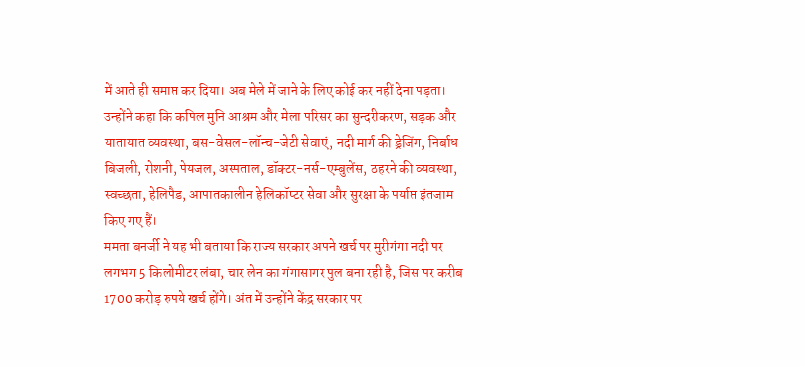में आते ही समाप्त कर दिया। अब मेले में जाने के लिए कोई कर नहीं देना पड़ता। उन्होंने कहा कि कपिल मुनि आश्रम और मेला परिसर का सुन्दरीकरण, सड़क और यातायात व्यवस्था, बस-वेसल-लॉन्च-जेटी सेवाएं, नदी मार्ग की ड्रेजिंग, निर्बाध बिजली, रोशनी, पेयजल, अस्पताल, डॉक्टर-नर्स-एम्बुलेंस, ठहरने की व्यवस्था, स्वच्छता, हेलिपैड, आपातकालीन हेलिकॉप्टर सेवा और सुरक्षा के पर्याप्त इंतजाम किए गए हैं।
ममता बनर्जी ने यह भी बताया कि राज्य सरकार अपने खर्च पर मुरीगंगा नदी पर लगभग 5 किलोमीटर लंबा, चार लेन का गंगासागर पुल बना रही है, जिस पर करीब 1700 करोड़ रुपये खर्च होंगे। अंत में उन्होंने केंद्र सरकार पर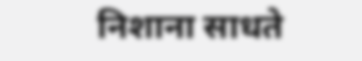निशाना साधते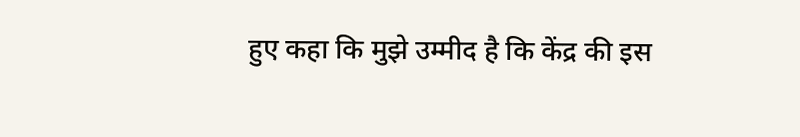हुए कहा कि मुझे उम्मीद है कि केंद्र की इस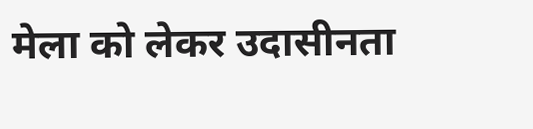मेला को लेकर उदासीनता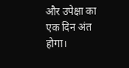और उपेक्षा का एक दिन अंत होगा।